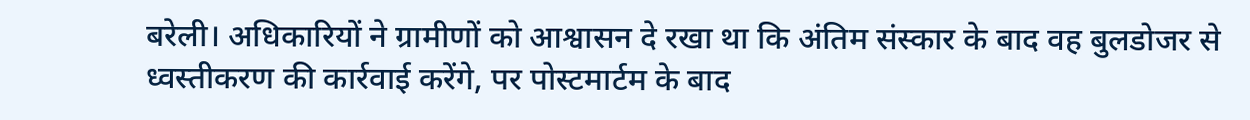बरेली। अधिकारियों ने ग्रामीणों को आश्वासन दे रखा था कि अंतिम संस्कार के बाद वह बुलडोजर से ध्वस्तीकरण की कार्रवाई करेंगे, पर पोस्टमार्टम के बाद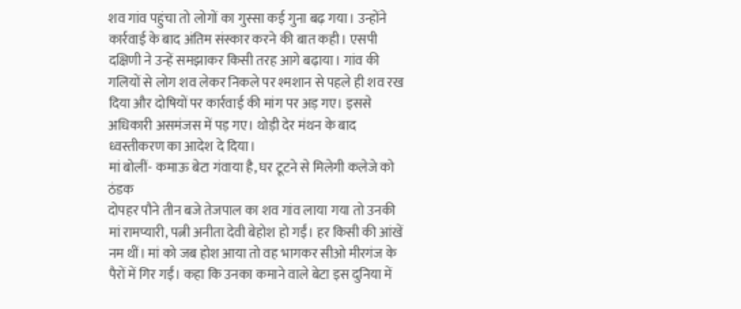शव गांव पहुंचा तो लोगों का गुस्सा कई गुना बढ़ गया। उन्होंने कार्रवाई के बाद अंतिम संस्कार करने की बात कही। एसपी दक्षिणी ने उन्हें समझाकर किसी तरह आगे बढ़ाया। गांव की गलियों से लोग शव लेकर निकले पर श्मशान से पहले ही शव रख दिया और दोषियों पर कार्रवाई की मांग पर अड़ गए। इससे अधिकारी असमंजस में पड़ गए। थोड़ी देर मंथन के बाद ध्वस्तीकरण का आदेश दे दिया।
मां बोलीं- कमाऊ बेटा गंवाया है, घर टूटने से मिलेगी कलेजे को ठंडक
दोपहर पौने तीन बजे तेजपाल का शव गांव लाया गया तो उनकी मां रामप्यारी, पत्नी अनीता देवी बेहोश हो गईं। हर किसी की आंखें नम थीं। मां को जब होश आया तो वह भागकर सीओ मीरगंज के पैरों में गिर गईं। कहा कि उनका कमाने वाले बेटा इस दुनिया में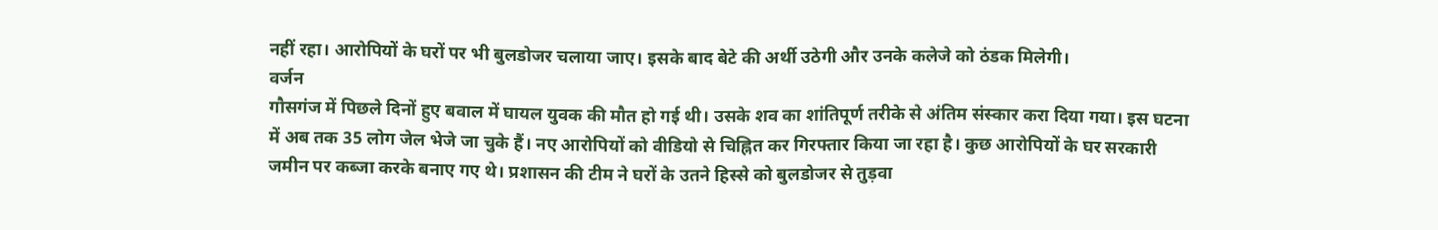नहीं रहा। आरोपियों के घरों पर भी बुलडोजर चलाया जाए। इसके बाद बेटे की अर्थी उठेगी और उनके कलेजे को ठंडक मिलेगी।
वर्जन
गौसगंज में पिछले दिनों हुए बवाल में घायल युवक की मौत हो गई थी। उसके शव का शांतिपूर्ण तरीके से अंतिम संस्कार करा दिया गया। इस घटना में अब तक 35 लोग जेल भेजे जा चुके हैं। नए आरोपियों को वीडियो से चिह्नित कर गिरफ्तार किया जा रहा है। कुछ आरोपियों के घर सरकारी जमीन पर कब्जा करके बनाए गए थे। प्रशासन की टीम ने घरों के उतने हिस्से को बुलडोजर से तुड़वा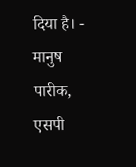दिया है। - मानुष पारीक, एसपी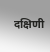दक्षिणी